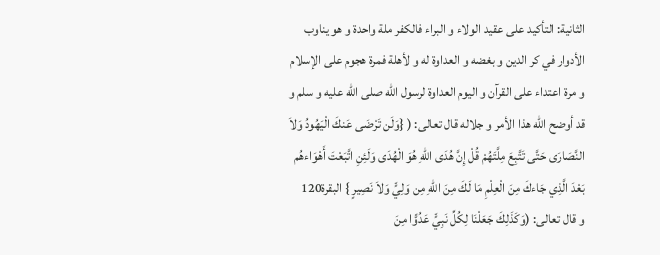الثانية: التأكيد على عقيد الولاء و البراء فالكفر ملة واحدة و هو يناوب الأدوار في كر الدين و بغضه و العداوة له و لأهلة فمرة هجوم على الإسلام و مرة اعتداء على القرآن و اليوم العداوة لرسول الله صلى الله عليه و سلم و قد أوضح الله هذا الأمر و جلاله قال تعالى: ( {وَلَن تَرْضَى عَنكَ الْيَهُودُ وَلاَ النَّصَارَى حَتَّى تَتَّبِعَ مِلَّتَهُمْ قُلْ إِنَّ هُدَى اللّهِ هُوَ الْهُدَى وَلَئِنِ اتَّبَعْتَ أَهْوَاءهُم بَعْدَ الَّذِي جَاءكَ مِنَ الْعِلْمِ مَا لَكَ مِنَ اللّهِ مِن وَلِيٍّ وَلاَ نَصِيرٍ } البقرة120
و قال تعالى: (وَكَذَلِكَ جَعَلْنَا لِكُلِّ نَبِيٍّ عَدُوًّا مِنَ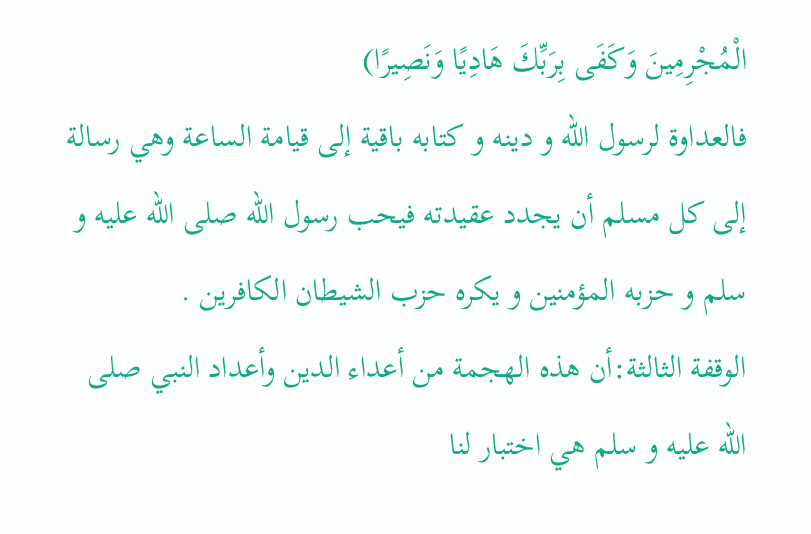الْمُجْرِمِينَ وَكَفَى بِرَبِّكَ هَادِيًا وَنَصِيرًا)
فالعداوة لرسول الله و دينه و كتابه باقية إلى قيامة الساعة وهي رسالة إلى كل مسلم أن يجدد عقيدته فيحب رسول الله صلى الله عليه و سلم و حزبه المؤمنين و يكره حزب الشيطان الكافرين .
الوقفة الثالثة:أن هذه الهجمة من أعداء الدين وأعداد النبي صلى الله عليه و سلم هي اختبار لنا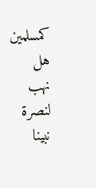كمسلمين هل نهب لنصرة نبينا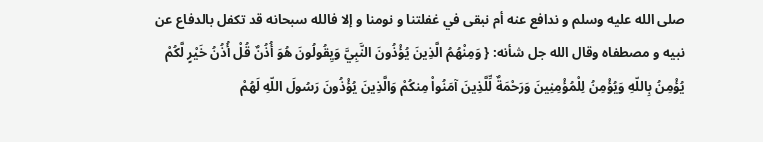صلى الله عليه وسلم و ندافع عنه أم نبقى في غفلتنا و نومنا و إلا فالله سبحانه قد تكفل بالدفاع عن نبيه و مصطفاه وقال الله جل شأنه: { وَمِنْهُمُ الَّذِينَ يُؤْذُونَ النَّبِيَّ وَيِقُولُونَ هُوَ أُذُنٌ قُلْ أُذُنُ خَيْرٍ لَّكُمْ يُؤْمِنُ بِاللّهِ وَيُؤْمِنُ لِلْمُؤْمِنِينَ وَرَحْمَةٌ لِّلَّذِينَ آمَنُواْ مِنكُمْ وَالَّذِينَ يُؤْذُونَ رَسُولَ اللّهِ لَهُمْ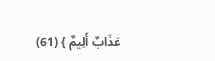عَذَابٌ أَلِيمٌ } (61)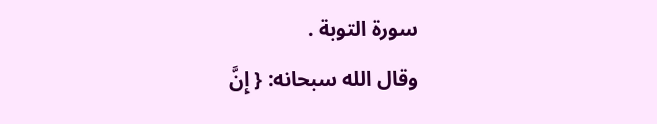سورة التوبة .
وقال الله سبحانه: { إِنَّ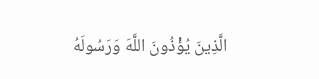الَّذِينَ يُؤْذُونَ اللَّهَ وَرَسُولَهُ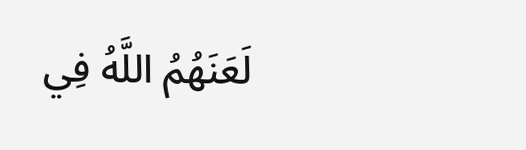لَعَنَهُمُ اللَّهُ فِي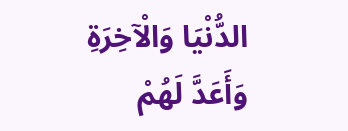الدُّنْيَا وَالْآخِرَةِ وَأَعَدَّ لَهُمْ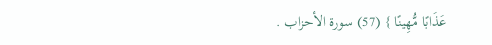عَذَابًا مُّهِينًا } (57) سورة الأحزاب .